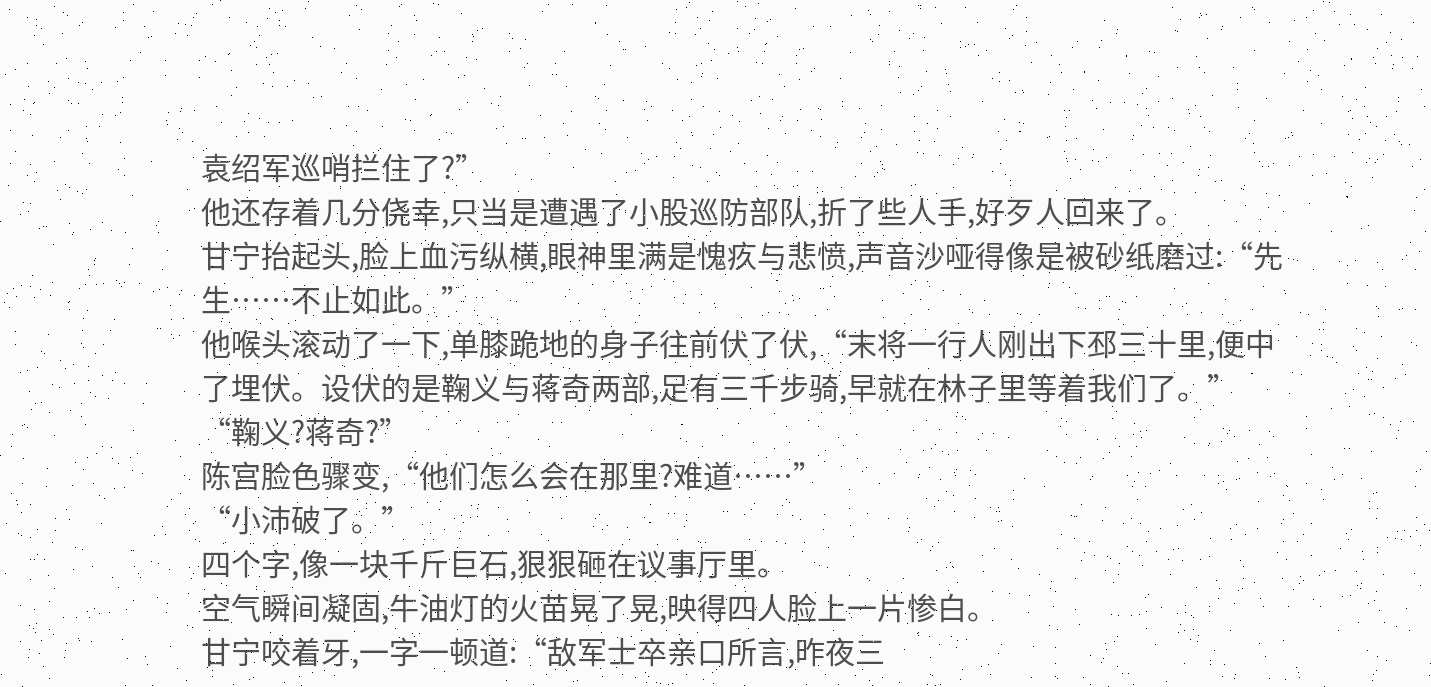袁绍军巡哨拦住了?”
他还存着几分侥幸,只当是遭遇了小股巡防部队,折了些人手,好歹人回来了。
甘宁抬起头,脸上血污纵横,眼神里满是愧疚与悲愤,声音沙哑得像是被砂纸磨过:“先生……不止如此。”
他喉头滚动了一下,单膝跪地的身子往前伏了伏,“末将一行人刚出下邳三十里,便中了埋伏。设伏的是鞠义与蒋奇两部,足有三千步骑,早就在林子里等着我们了。”
“鞠义?蒋奇?”
陈宫脸色骤变,“他们怎么会在那里?难道……”
“小沛破了。”
四个字,像一块千斤巨石,狠狠砸在议事厅里。
空气瞬间凝固,牛油灯的火苗晃了晃,映得四人脸上一片惨白。
甘宁咬着牙,一字一顿道:“敌军士卒亲口所言,昨夜三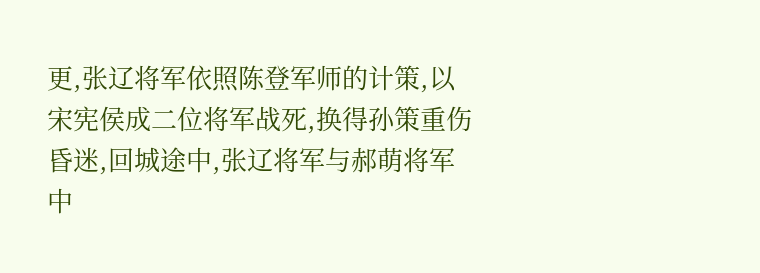更,张辽将军依照陈登军师的计策,以宋宪侯成二位将军战死,换得孙策重伤昏迷,回城途中,张辽将军与郝萌将军中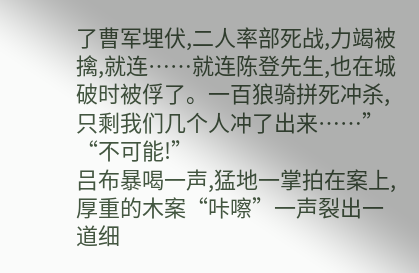了曹军埋伏,二人率部死战,力竭被擒,就连……就连陈登先生,也在城破时被俘了。一百狼骑拼死冲杀,只剩我们几个人冲了出来……”
“不可能!”
吕布暴喝一声,猛地一掌拍在案上,厚重的木案“咔嚓”一声裂出一道细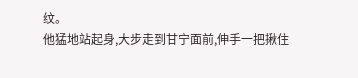纹。
他猛地站起身,大步走到甘宁面前,伸手一把揪住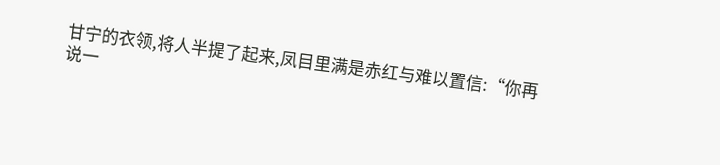甘宁的衣领,将人半提了起来,凤目里满是赤红与难以置信:“你再说一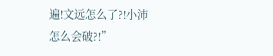遍!文远怎么了?!小沛怎么会破?!”